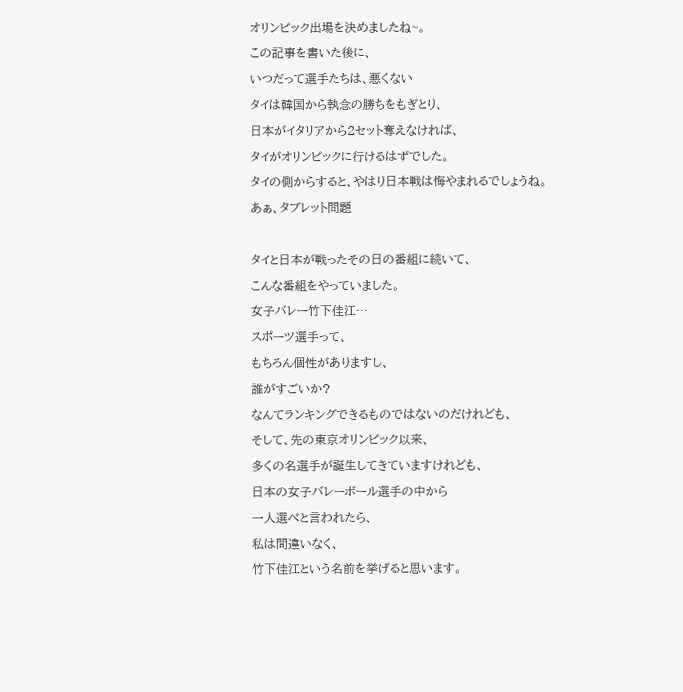オリンピック出場を決めましたね~。
この記事を書いた後に、
いつだって選手たちは、悪くない
タイは韓国から執念の勝ちをもぎとり、
日本がイタリアから2セット奪えなければ、
タイがオリンピックに行けるはずでした。
タイの側からすると、やはり日本戦は悔やまれるでしょうね。
あぁ、タブレット問題

タイと日本が戦ったその日の番組に続いて、
こんな番組をやっていました。
女子バレー竹下佳江…
スポーツ選手って、
もちろん個性がありますし、
誰がすごいか?
なんてランキングできるものではないのだけれども、
そして、先の東京オリンピック以来、
多くの名選手が誕生してきていますけれども、
日本の女子バレーボール選手の中から
一人選べと言われたら、
私は間違いなく、
竹下佳江という名前を挙げると思います。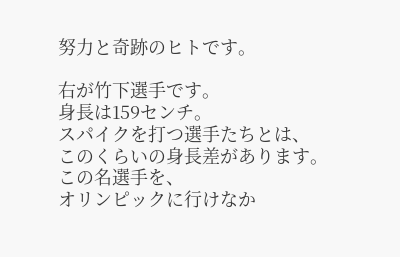努力と奇跡のヒトです。

右が竹下選手です。
身長は159センチ。
スパイクを打つ選手たちとは、
このくらいの身長差があります。
この名選手を、
オリンピックに行けなか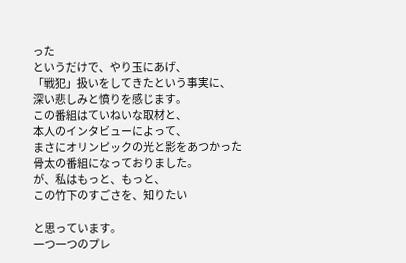った
というだけで、やり玉にあげ、
「戦犯」扱いをしてきたという事実に、
深い悲しみと憤りを感じます。
この番組はていねいな取材と、
本人のインタビューによって、
まさにオリンピックの光と影をあつかった
骨太の番組になっておりました。
が、私はもっと、もっと、
この竹下のすごさを、知りたい

と思っています。
一つ一つのプレ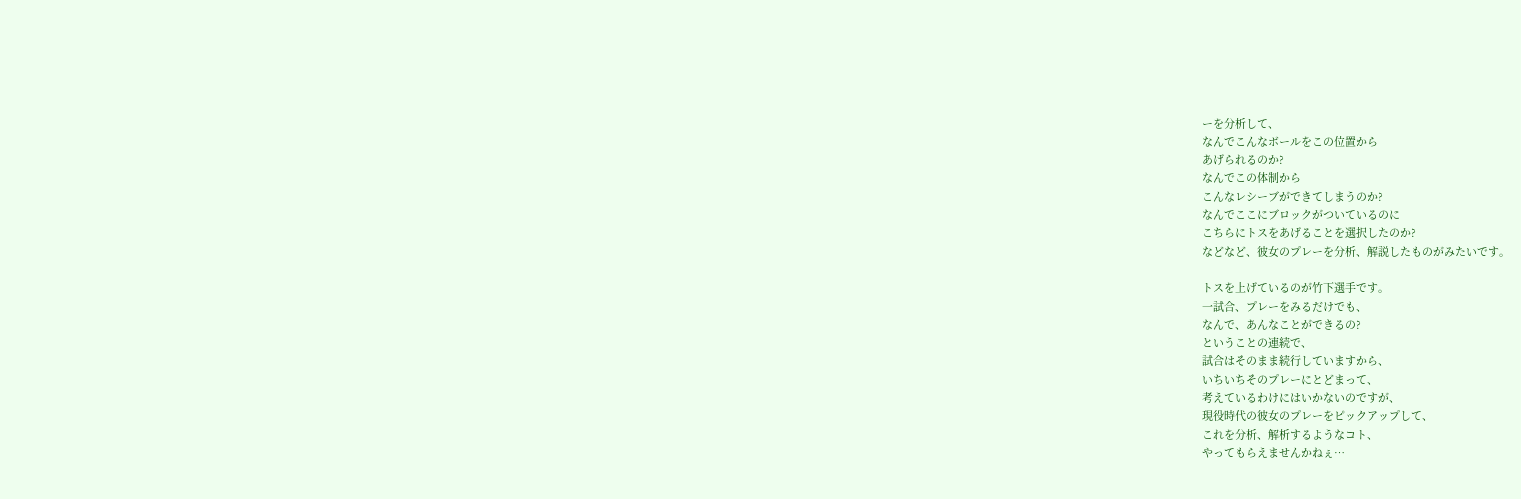ーを分析して、
なんでこんなボールをこの位置から
あげられるのか?
なんでこの体制から
こんなレシーブができてしまうのか?
なんでここにブロックがついているのに
こちらにトスをあげることを選択したのか?
などなど、彼女のプレーを分析、解説したものがみたいです。

トスを上げているのが竹下選手です。
一試合、プレーをみるだけでも、
なんで、あんなことができるの?
ということの連続で、
試合はそのまま続行していますから、
いちいちそのプレーにとどまって、
考えているわけにはいかないのですが、
現役時代の彼女のプレーをピックアップして、
これを分析、解析するようなコト、
やってもらえませんかねぇ…